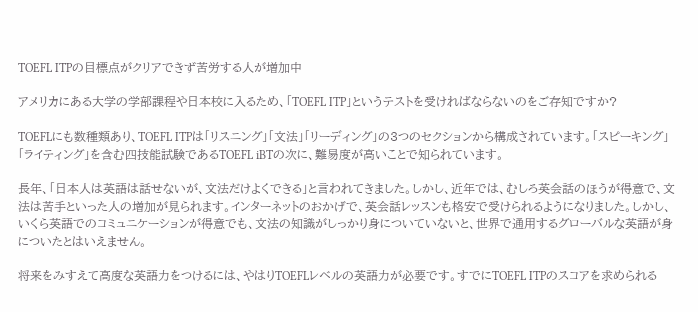TOEFL ITPの目標点がクリアできず苦労する人が増加中

アメリカにある大学の学部課程や日本校に入るため、「TOEFL ITP」というテストを受ければならないのをご存知ですか?

TOEFLにも数種類あり、TOEFL ITPは「リスニング」「文法」「リーディング」の3つのセクションから構成されています。「スピーキング」「ライティング」を含む四技能試験であるTOEFL iBTの次に、難易度が高いことで知られています。

長年、「日本人は英語は話せないが、文法だけよくできる」と言われてきました。しかし、近年では、むしろ英会話のほうが得意で、文法は苦手といった人の増加が見られます。インターネットのおかげで、英会話レッスンも格安で受けられるようになりました。しかし、いくら英語でのコミュニケーションが得意でも、文法の知識がしっかり身についていないと、世界で通用するグローバルな英語が身についたとはいえません。

将来をみすえて高度な英語力をつけるには、やはりTOEFLレベルの英語力が必要です。すでにTOEFL ITPのスコアを求められる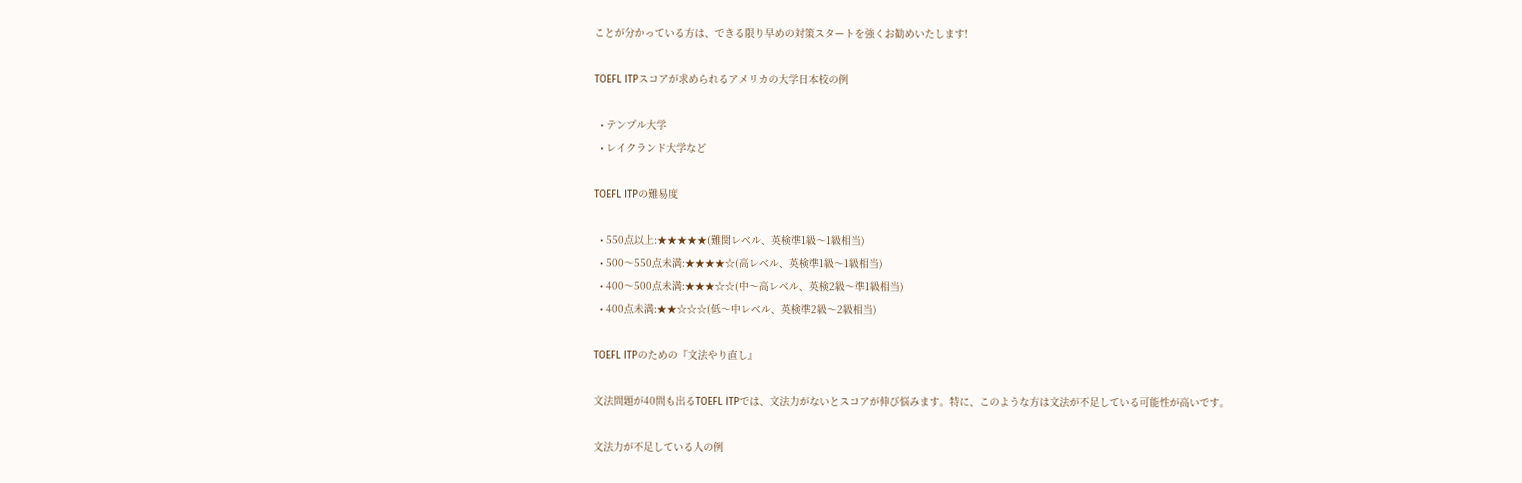ことが分かっている方は、できる限り早めの対策スタートを強くお勧めいたします!

TOEFL ITPスコアが求められるアメリカの大学日本校の例

  • テンプル大学
  • レイクランド大学など

TOEFL ITPの難易度

  • 550点以上:★★★★★(難関レベル、英検準1級〜1級相当)
  • 500〜550点未満:★★★★☆(高レベル、英検準1級〜1級相当)
  • 400〜500点未満:★★★☆☆(中〜高レベル、英検2級〜準1級相当)
  • 400点未満:★★☆☆☆(低〜中レベル、英検準2級〜2級相当)

TOEFL ITPのための『文法やり直し』

文法問題が40問も出るTOEFL ITPでは、文法力がないとスコアが伸び悩みます。特に、このような方は文法が不足している可能性が高いです。

文法力が不足している人の例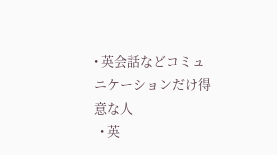• 英会話などコミュニケーションだけ得意な人
  • 英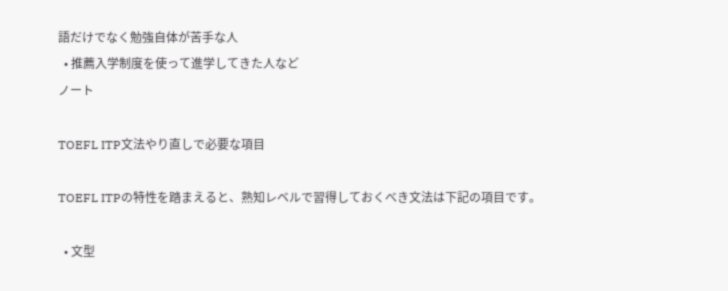語だけでなく勉強自体が苦手な人
  • 推薦入学制度を使って進学してきた人など
ノート

TOEFL ITP文法やり直しで必要な項目

TOEFL ITPの特性を踏まえると、熟知レベルで習得しておくべき文法は下記の項目です。

  • 文型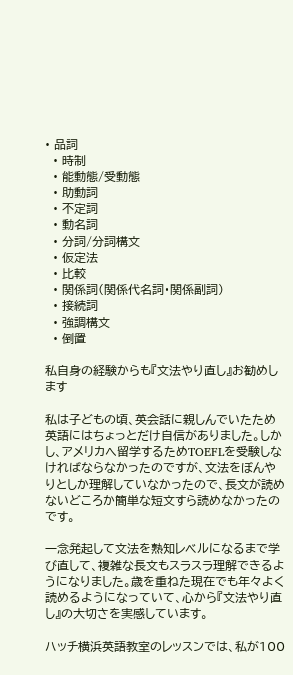• 品詞
  • 時制
  • 能動態/受動態
  • 助動詞
  • 不定詞
  • 動名詞
  • 分詞/分詞構文
  • 仮定法
  • 比較
  • 関係詞(関係代名詞・関係副詞)
  • 接続詞
  • 強調構文
  • 倒置

私自身の経験からも『文法やり直し』お勧めします

私は子どもの頃、英会話に親しんでいたため英語にはちょっとだけ自信がありました。しかし、アメリカへ留学するためTOEFLを受験しなければならなかったのですが、文法をぼんやりとしか理解していなかったので、長文が読めないどころか簡単な短文すら読めなかったのです。

一念発起して文法を熟知レベルになるまで学び直して、複雑な長文もスラスラ理解できるようになりました。歳を重ねた現在でも年々よく読めるようになっていて、心から『文法やり直し』の大切さを実感しています。

ハッチ横浜英語教室のレッスンでは、私が100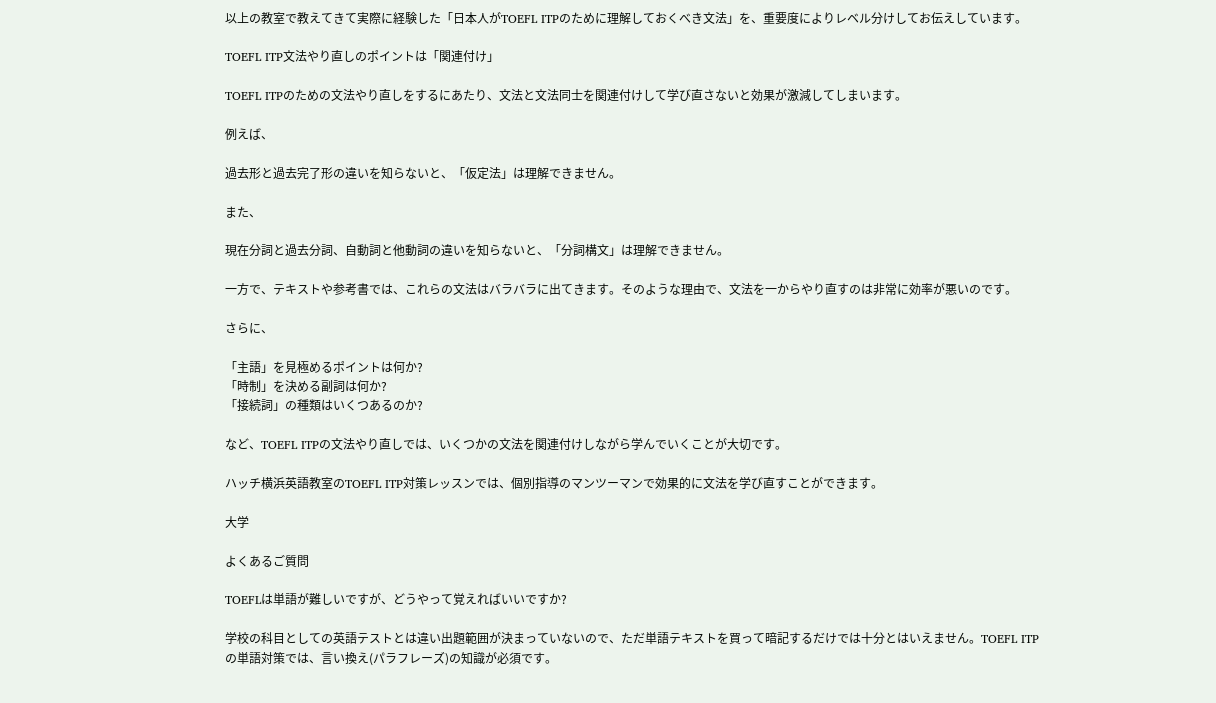以上の教室で教えてきて実際に経験した「日本人がTOEFL ITPのために理解しておくべき文法」を、重要度によりレベル分けしてお伝えしています。

TOEFL ITP文法やり直しのポイントは「関連付け」

TOEFL ITPのための文法やり直しをするにあたり、文法と文法同士を関連付けして学び直さないと効果が激減してしまいます。

例えば、

過去形と過去完了形の違いを知らないと、「仮定法」は理解できません。

また、

現在分詞と過去分詞、自動詞と他動詞の違いを知らないと、「分詞構文」は理解できません。

一方で、テキストや参考書では、これらの文法はバラバラに出てきます。そのような理由で、文法を一からやり直すのは非常に効率が悪いのです。

さらに、

「主語」を見極めるポイントは何か?
「時制」を決める副詞は何か?
「接続詞」の種類はいくつあるのか?

など、TOEFL ITPの文法やり直しでは、いくつかの文法を関連付けしながら学んでいくことが大切です。

ハッチ横浜英語教室のTOEFL ITP対策レッスンでは、個別指導のマンツーマンで効果的に文法を学び直すことができます。

大学

よくあるご質問

TOEFLは単語が難しいですが、どうやって覚えればいいですか?

学校の科目としての英語テストとは違い出題範囲が決まっていないので、ただ単語テキストを買って暗記するだけでは十分とはいえません。TOEFL ITPの単語対策では、言い換え(パラフレーズ)の知識が必須です。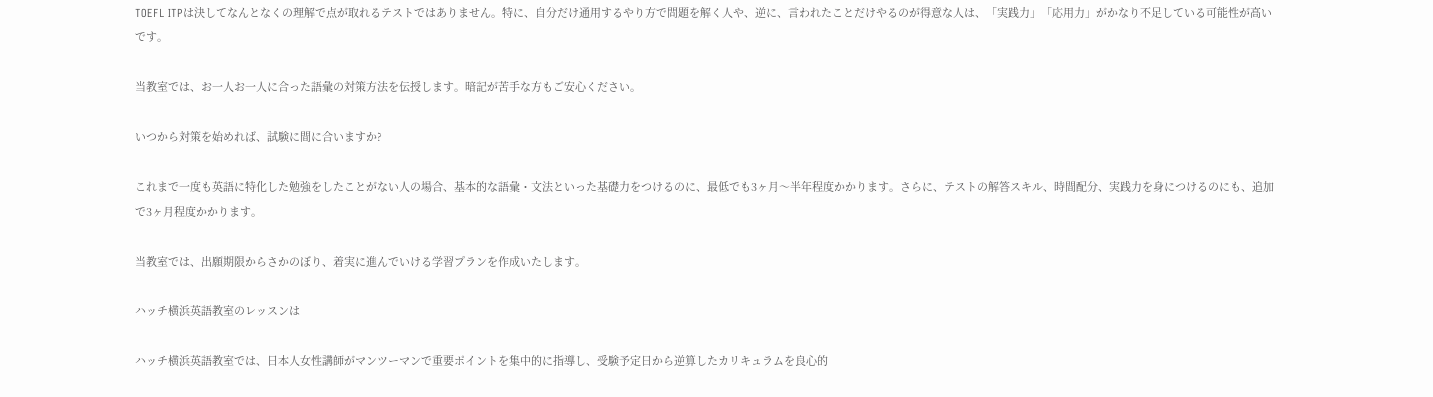TOEFL ITPは決してなんとなくの理解で点が取れるテストではありません。特に、自分だけ通用するやり方で問題を解く人や、逆に、言われたことだけやるのが得意な人は、「実践力」「応用力」がかなり不足している可能性が高いです。

当教室では、お一人お一人に合った語彙の対策方法を伝授します。暗記が苦手な方もご安心ください。

いつから対策を始めれば、試験に間に合いますか?

これまで一度も英語に特化した勉強をしたことがない人の場合、基本的な語彙・文法といった基礎力をつけるのに、最低でも3ヶ月〜半年程度かかります。さらに、テストの解答スキル、時間配分、実践力を身につけるのにも、追加で3ヶ月程度かかります。

当教室では、出願期限からさかのぼり、着実に進んでいける学習プランを作成いたします。

ハッチ横浜英語教室のレッスンは

ハッチ横浜英語教室では、日本人女性講師がマンツーマンで重要ポイントを集中的に指導し、受験予定日から逆算したカリキュラムを良心的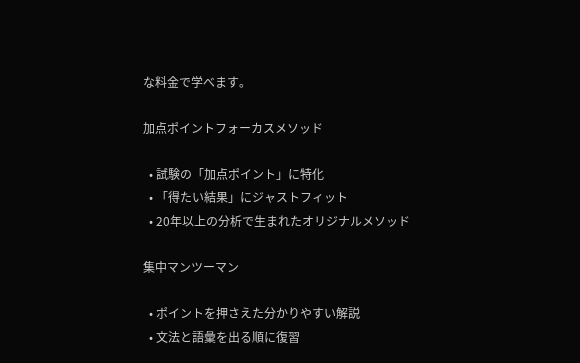な料金で学べます。

加点ポイントフォーカスメソッド

  • 試験の「加点ポイント」に特化
  • 「得たい結果」にジャストフィット
  • 20年以上の分析で生まれたオリジナルメソッド

集中マンツーマン

  • ポイントを押さえた分かりやすい解説
  • 文法と語彙を出る順に復習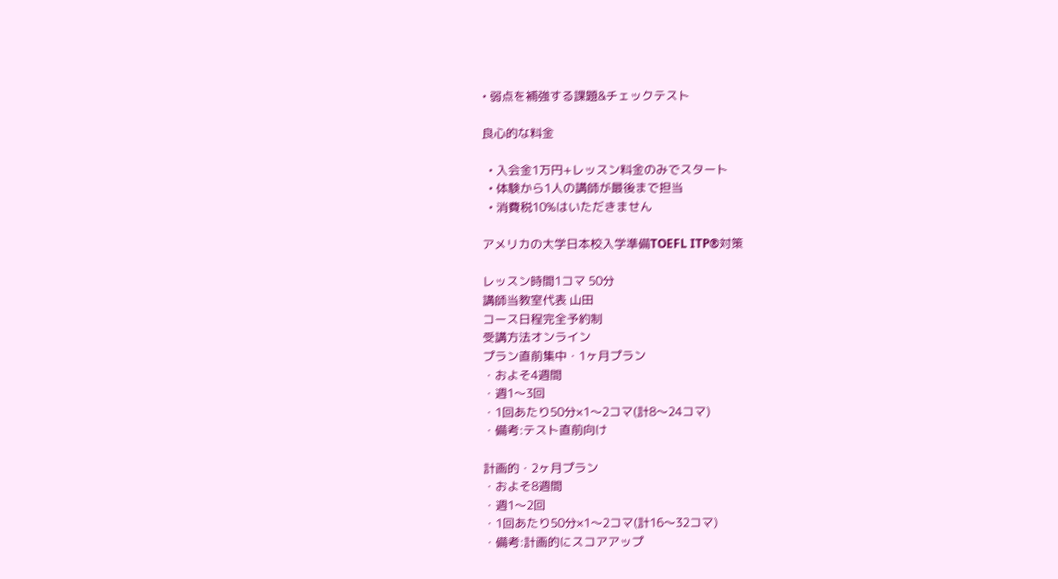• 弱点を補強する課題&チェックテスト

良心的な料金

  • 入会金1万円+レッスン料金のみでスタート
  • 体験から1人の講師が最後まで担当
  • 消費税10%はいただきません

アメリカの大学日本校入学準備TOEFL ITP®対策

レッスン時間1コマ 50分
講師当教室代表 山田
コース日程完全予約制
受講方法オンライン
プラン直前集中・1ヶ月プラン
・およそ4週間
・週1〜3回
・1回あたり50分×1〜2コマ(計8〜24コマ)
・備考:テスト直前向け

計画的・2ヶ月プラン
・およそ8週間
・週1〜2回
・1回あたり50分×1〜2コマ(計16〜32コマ)
・備考:計画的にスコアアップ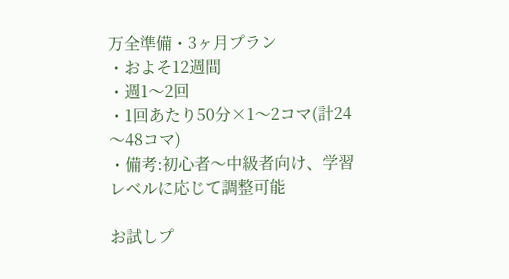万全準備・3ヶ月プラン
・およそ12週間
・週1〜2回
・1回あたり50分×1〜2コマ(計24〜48コマ)
・備考:初心者〜中級者向け、学習レベルに応じて調整可能

お試しプ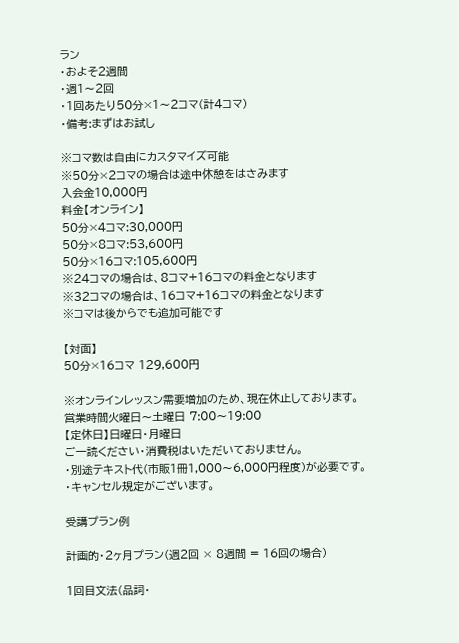ラン
・およそ2週間
・週1〜2回
・1回あたり50分×1〜2コマ(計4コマ)
・備考:まずはお試し

※コマ数は自由にカスタマイズ可能
※50分×2コマの場合は途中休憩をはさみます
入会金10,000円
料金【オンライン】
50分×4コマ:30,000円
50分×8コマ:53,600円
50分×16コマ:105,600円
※24コマの場合は、8コマ+16コマの料金となります
※32コマの場合は、16コマ+16コマの料金となります
※コマは後からでも追加可能です

【対面】
50分×16コマ 129,600円

※オンラインレッスン需要増加のため、現在休止しております。
営業時間火曜日〜土曜日 7:00〜19:00
【定休日】日曜日・月曜日
ご一読ください・消費税はいただいておりません。
・別途テキスト代(市販1冊1,000〜6,000円程度)が必要です。
・キャンセル規定がございます。

受講プラン例

計画的・2ヶ月プラン(週2回 × 8週間 = 16回の場合)

1回目文法(品詞・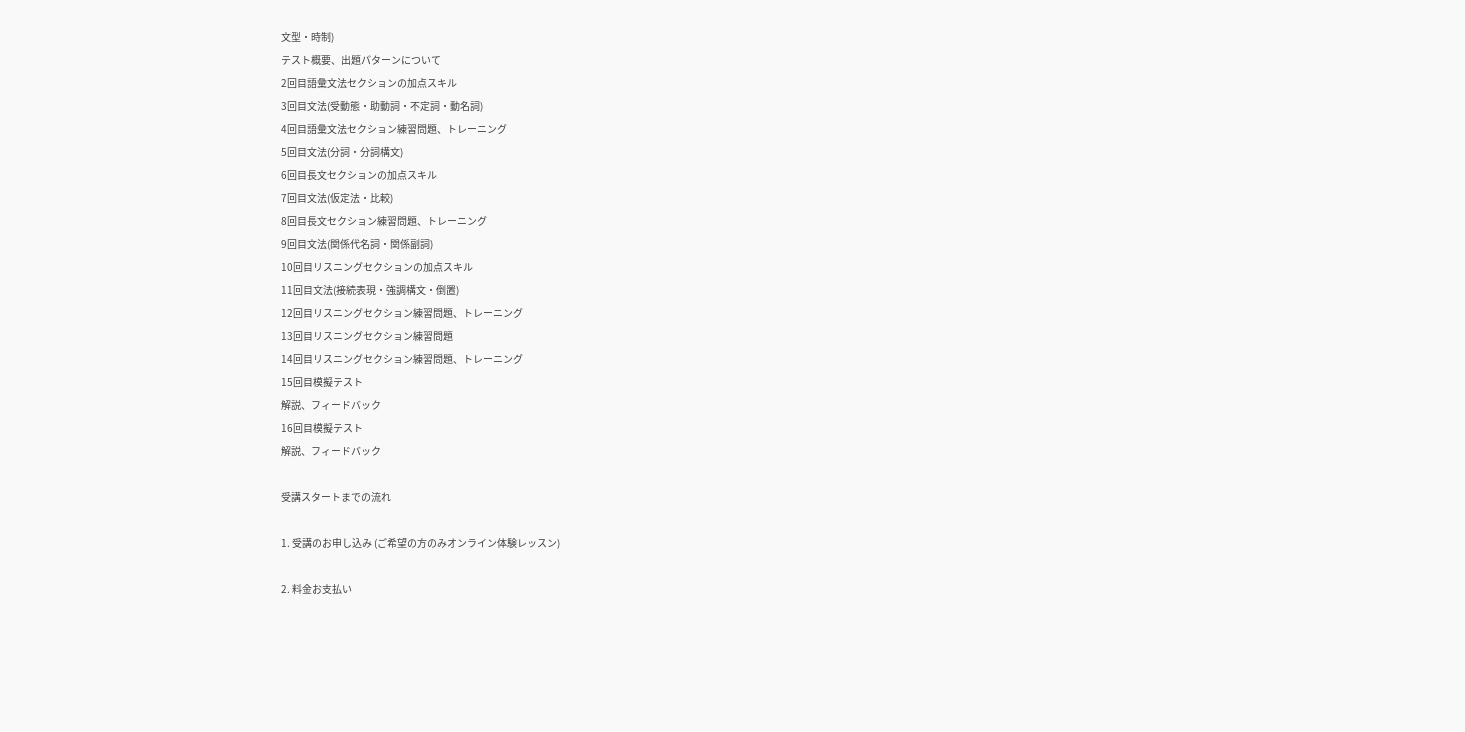文型・時制)
テスト概要、出題パターンについて
2回目語彙文法セクションの加点スキル
3回目文法(受動態・助動詞・不定詞・動名詞)
4回目語彙文法セクション練習問題、トレーニング
5回目文法(分詞・分詞構文)
6回目長文セクションの加点スキル
7回目文法(仮定法・比較)
8回目長文セクション練習問題、トレーニング
9回目文法(関係代名詞・関係副詞)
10回目リスニングセクションの加点スキル
11回目文法(接続表現・強調構文・倒置)
12回目リスニングセクション練習問題、トレーニング
13回目リスニングセクション練習問題
14回目リスニングセクション練習問題、トレーニング
15回目模擬テスト
解説、フィードバック
16回目模擬テスト
解説、フィードバック

受講スタートまでの流れ

1. 受講のお申し込み (ご希望の方のみオンライン体験レッスン)

2. 料金お支払い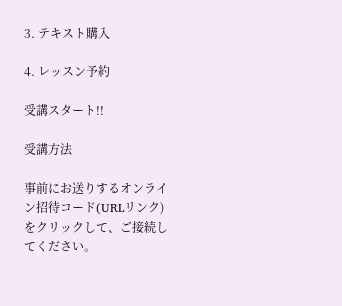3. テキスト購入

4. レッスン予約

受講スタート!!

受講方法

事前にお送りするオンライン招待コード(URLリンク)をクリックして、ご接続してください。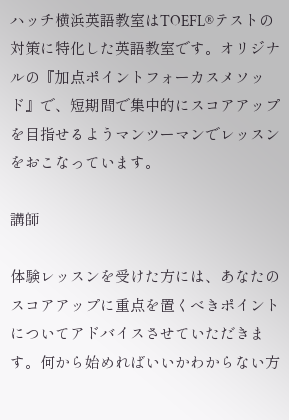ハッチ横浜英語教室はTOEFL®テストの対策に特化した英語教室です。オリジナルの『加点ポイントフォーカスメソッド』で、短期間で集中的にスコアアップを目指せるようマンツーマンでレッスンをおこなっています。

講師

体験レッスンを受けた方には、あなたのスコアアップに重点を置くべきポイントについてアドバイスさせていただきます。何から始めればいいかわからない方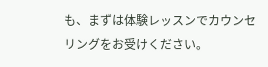も、まずは体験レッスンでカウンセリングをお受けください。